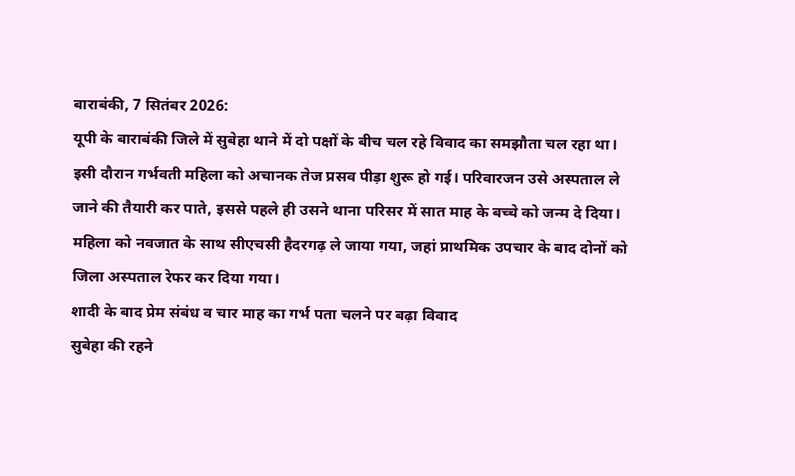बाराबंकी, 7 सितंबर 2026:
यूपी के बाराबंकी जिले में सुबेहा थाने में दो पक्षों के बीच चल रहे विवाद का समझौता चल रहा था। इसी दौरान गर्भवती महिला को अचानक तेज प्रसव पीड़ा शुरू हो गई। परिवारजन उसे अस्पताल ले जाने की तैयारी कर पाते, इससे पहले ही उसने थाना परिसर में सात माह के बच्चे को जन्म दे दिया। महिला को नवजात के साथ सीएचसी हैदरगढ़ ले जाया गया, जहां प्राथमिक उपचार के बाद दोनों को जिला अस्पताल रेफर कर दिया गया।
शादी के बाद प्रेम संबंध व चार माह का गर्भ पता चलने पर बढ़ा विवाद
सुबेहा की रहने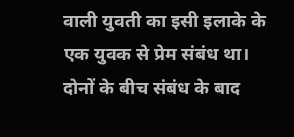वाली युवती का इसी इलाके के एक युवक से प्रेम संबंध था। दोनों के बीच संबंध के बाद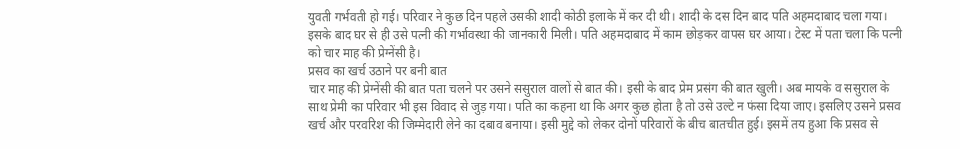युवती गर्भवती हो गई। परिवार ने कुछ दिन पहले उसकी शादी कोठी इलाके में कर दी थी। शादी के दस दिन बाद पति अहमदाबाद चला गया। इसके बाद घर से ही उसे पत्नी की गर्भावस्था की जानकारी मिली। पति अहमदाबाद में काम छोड़कर वापस घर आया। टेस्ट में पता चला कि पत्नी को चार माह की प्रेग्नेंसी है।
प्रसव का खर्च उठाने पर बनी बात
चार माह की प्रेग्नेंसी की बात पता चलने पर उसने ससुराल वालों से बात की। इसी के बाद प्रेम प्रसंग की बात खुली। अब मायके व ससुराल के साथ प्रेमी का परिवार भी इस विवाद से जुड़ गया। पति का कहना था कि अगर कुछ होता है तो उसे उल्टे न फंसा दिया जाए। इसलिए उसने प्रसव खर्च और परवरिश की जिम्मेदारी लेने का दबाव बनाया। इसी मुद्दे को लेकर दोनों परिवारों के बीच बातचीत हुई। इसमें तय हुआ कि प्रसव से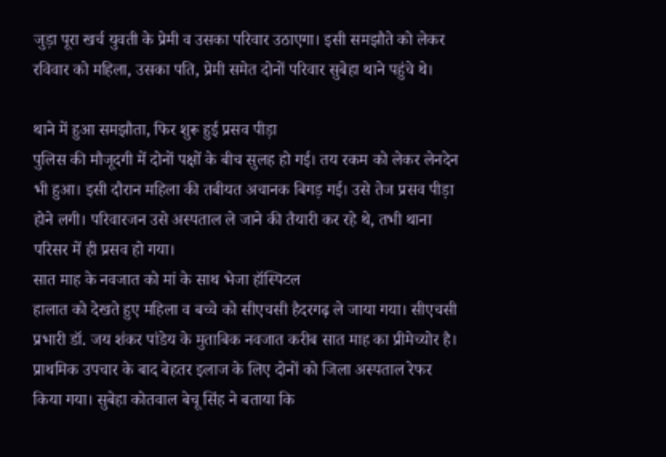जुड़ा पूरा खर्च युवती के प्रेमी व उसका परिवार उठाएगा। इसी समझौते को लेकर रविवार को महिला, उसका पति, प्रेमी समेत दोनों परिवार सुबेहा थाने पहुंचे थे।

थाने में हुआ समझौता, फिर शुरू हुई प्रसव पीड़ा
पुलिस की मौजूदगी में दोनों पक्षों के बीच सुलह हो गई। तय रकम को लेकर लेनदेन भी हुआ। इसी दौरान महिला की तबीयत अचानक बिगड़ गई। उसे तेज प्रसव पीड़ा होने लगी। परिवारजन उसे अस्पताल ले जाने की तैयारी कर रहे थे, तभी थाना परिसर में ही प्रसव हो गया।
सात माह के नवजात को मां के साथ भेजा हॉस्पिटल
हालात को देखते हुए महिला व बच्चे को सीएचसी हैदरगढ़ ले जाया गया। सीएचसी प्रभारी डॉ. जय शंकर पांडेय के मुताबिक नवजात करीब सात माह का प्रीमेच्योर है। प्राथमिक उपचार के बाद बेहतर इलाज के लिए दोनों को जिला अस्पताल रेफर किया गया। सुबेहा कोतवाल बेचू सिंह ने बताया कि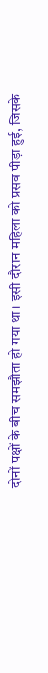दोनों पक्षों के बीच समझौता हो गया था। इसी दौरान महिला को प्रसव पीड़ा हुई, जिसके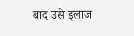बाद उसे इलाज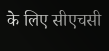के लिए सीएचसी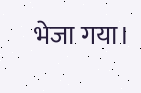भेजा गया।